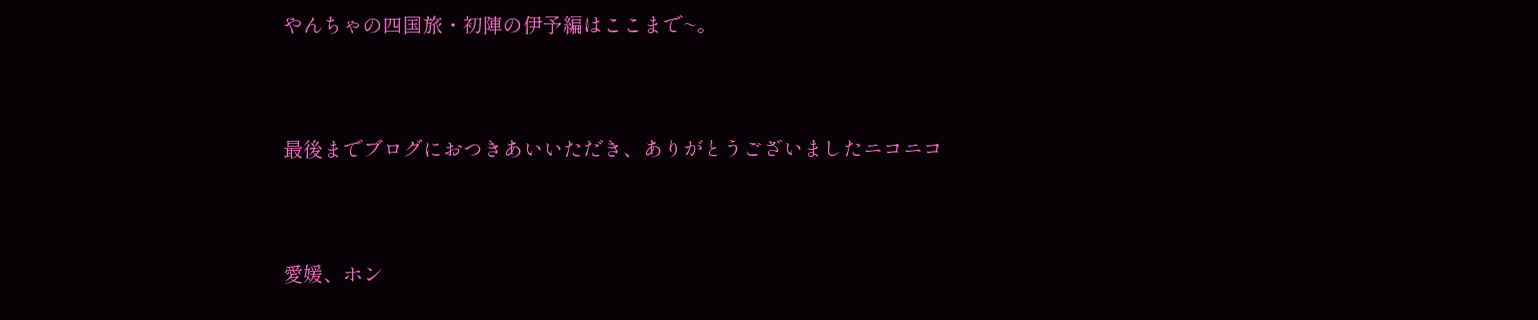やんちゃの四国旅・初陣の伊予編はここまで~。




最後までブログにおつきあいいただき、ありがとうございましたニコニコ




愛媛、ホン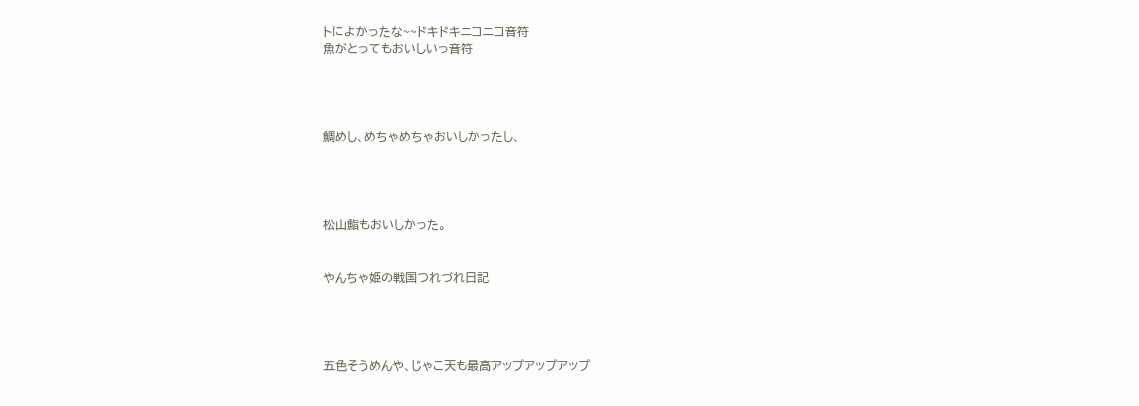トによかったな~~ドキドキニコニコ音符
魚がとってもおいしいっ音符




鯛めし、めちゃめちゃおいしかったし、




松山鮨もおいしかった。


やんちゃ姫の戦国つれづれ日記




五色そうめんや、じゃこ天も最高アップアップアップ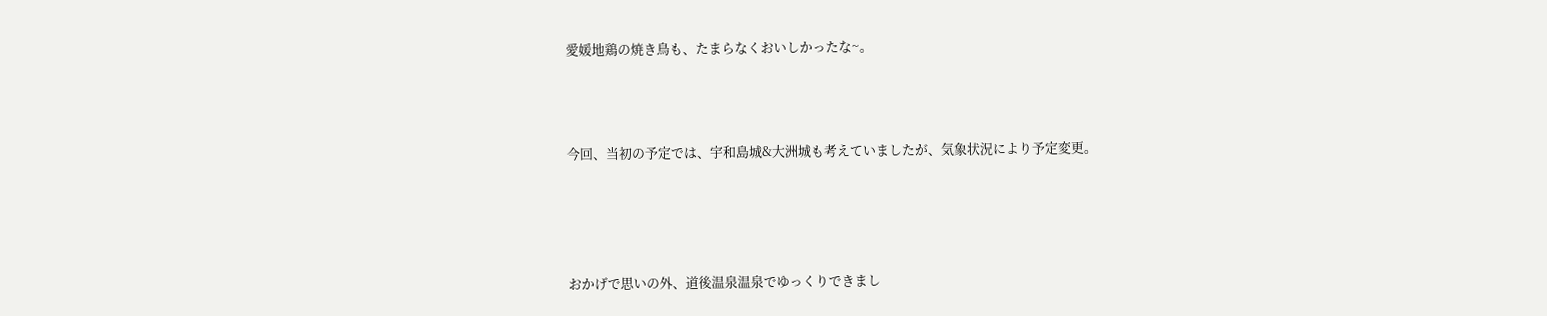愛媛地鶏の焼き鳥も、たまらなくおいしかったな~。



今回、当初の予定では、宇和島城&大洲城も考えていましたが、気象状況により予定変更。




おかげで思いの外、道後温泉温泉でゆっくりできまし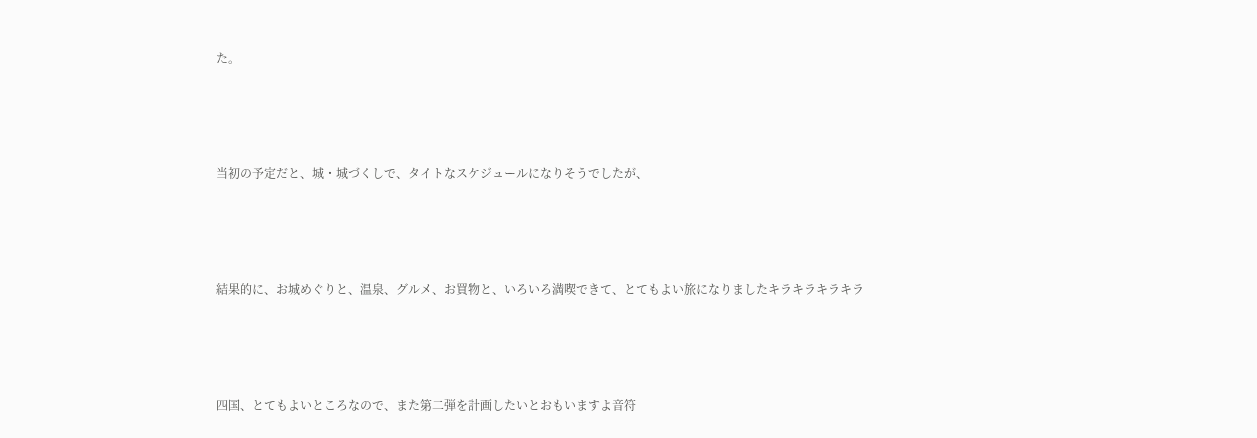た。




当初の予定だと、城・城づくしで、タイトなスケジュールになりそうでしたが、




結果的に、お城めぐりと、温泉、グルメ、お買物と、いろいろ満喫できて、とてもよい旅になりましたキラキラキラキラ




四国、とてもよいところなので、また第二弾を計画したいとおもいますよ音符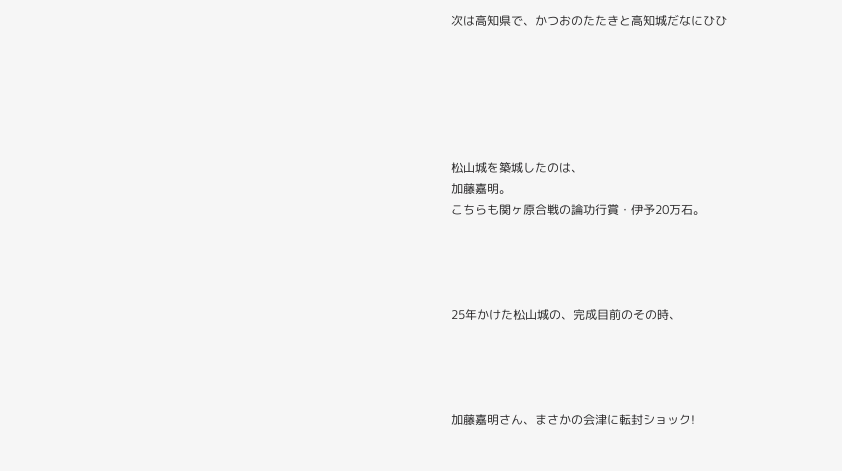次は高知県で、かつおのたたきと高知城だなにひひ






松山城を築城したのは、
加藤嘉明。
こちらも関ヶ原合戦の論功行賞・伊予20万石。




25年かけた松山城の、完成目前のその時、




加藤嘉明さん、まさかの会津に転封ショック!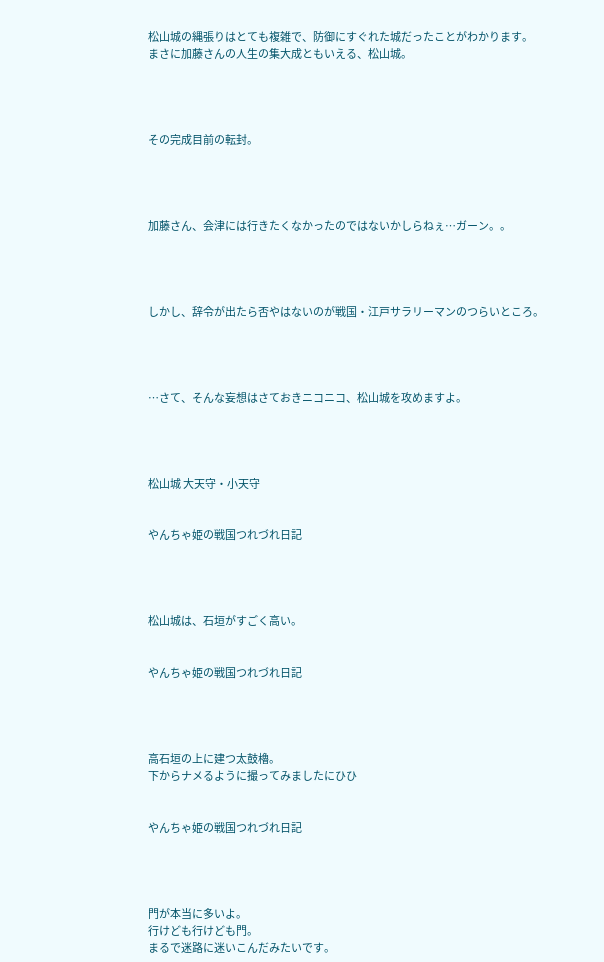松山城の縄張りはとても複雑で、防御にすぐれた城だったことがわかります。
まさに加藤さんの人生の集大成ともいえる、松山城。




その完成目前の転封。




加藤さん、会津には行きたくなかったのではないかしらねぇ…ガーン。。




しかし、辞令が出たら否やはないのが戦国・江戸サラリーマンのつらいところ。




…さて、そんな妄想はさておきニコニコ、松山城を攻めますよ。




松山城 大天守・小天守


やんちゃ姫の戦国つれづれ日記




松山城は、石垣がすごく高い。


やんちゃ姫の戦国つれづれ日記




高石垣の上に建つ太鼓櫓。
下からナメるように撮ってみましたにひひ


やんちゃ姫の戦国つれづれ日記




門が本当に多いよ。
行けども行けども門。
まるで迷路に迷いこんだみたいです。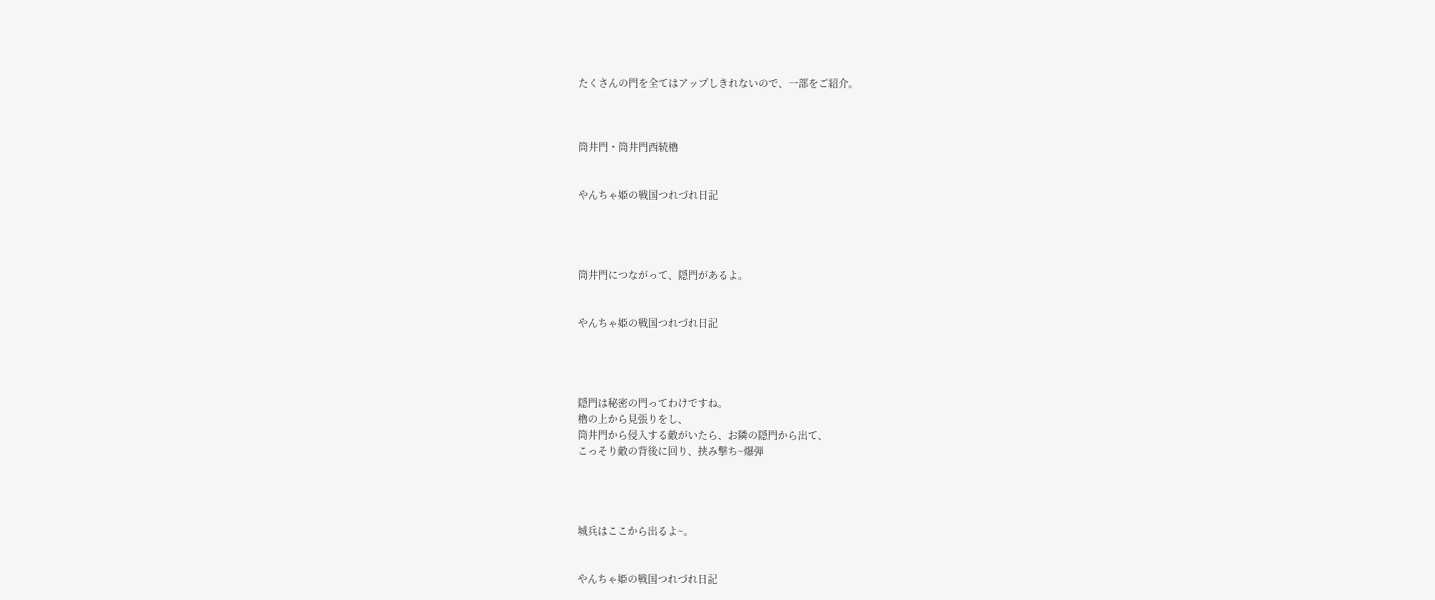たくさんの門を全てはアップしきれないので、一部をご紹介。



筒井門・筒井門西続櫓


やんちゃ姫の戦国つれづれ日記




筒井門につながって、隠門があるよ。


やんちゃ姫の戦国つれづれ日記




隠門は秘密の門ってわけですね。
櫓の上から見張りをし、
筒井門から侵入する敵がいたら、お隣の隠門から出て、
こっそり敵の背後に回り、挟み撃ち~爆弾




城兵はここから出るよ~。


やんちゃ姫の戦国つれづれ日記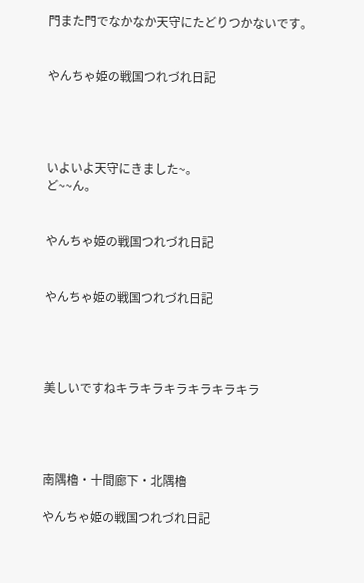門また門でなかなか天守にたどりつかないです。


やんちゃ姫の戦国つれづれ日記




いよいよ天守にきました~。
ど~~ん。


やんちゃ姫の戦国つれづれ日記


やんちゃ姫の戦国つれづれ日記




美しいですねキラキラキラキラキラキラ




南隅櫓・十間廊下・北隅櫓

やんちゃ姫の戦国つれづれ日記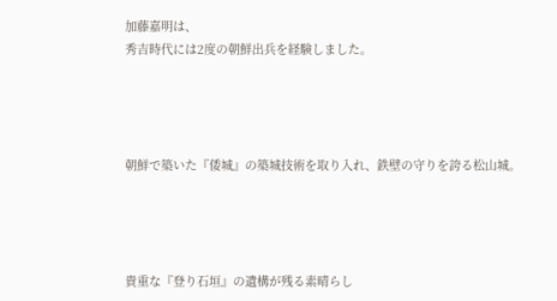加藤嘉明は、
秀吉時代には2度の朝鮮出兵を経験しました。




朝鮮で築いた『倭城』の築城技術を取り入れ、鉄壁の守りを誇る松山城。




貴重な『登り石垣』の遺構が残る素晴らし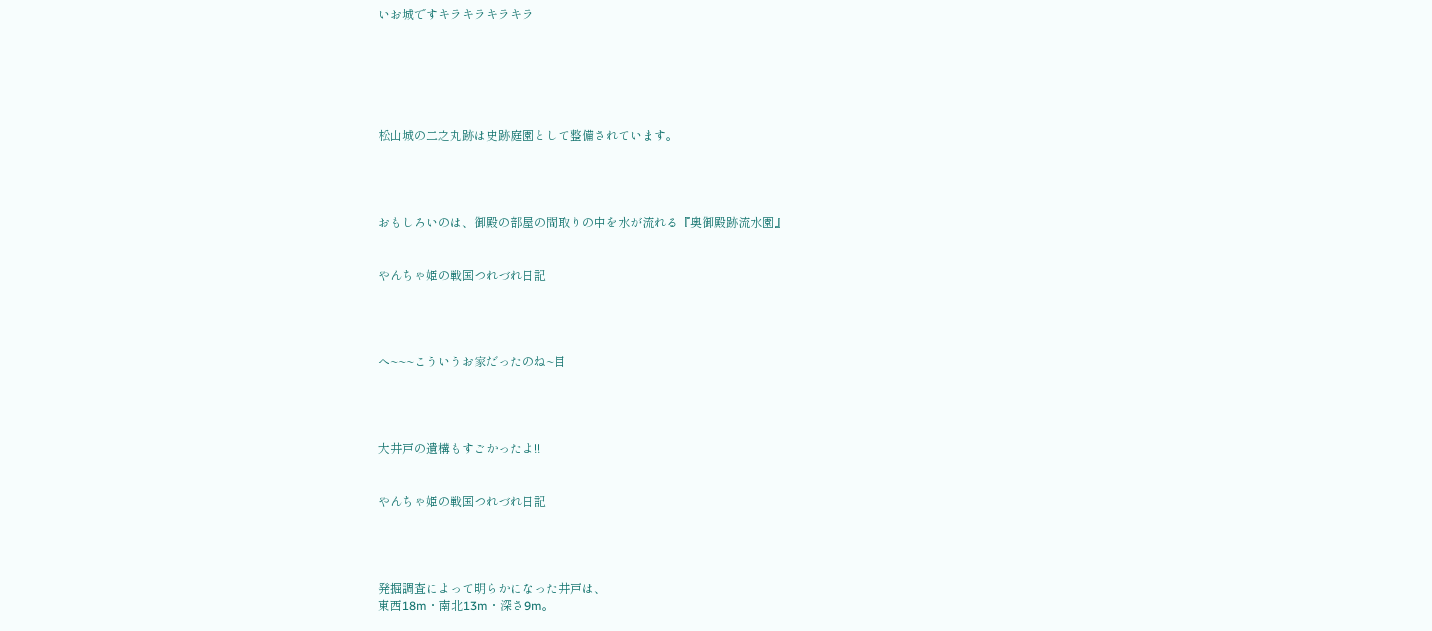いお城ですキラキラキラキラ






松山城の二之丸跡は史跡庭園として整備されています。




おもしろいのは、御殿の部屋の間取りの中を水が流れる『奥御殿跡流水園』


やんちゃ姫の戦国つれづれ日記




へ~~~こういうお家だったのね~目




大井戸の遺構もすごかったよ!!


やんちゃ姫の戦国つれづれ日記




発掘調査によって明らかになった井戸は、
東西18m・南北13m・深さ9m。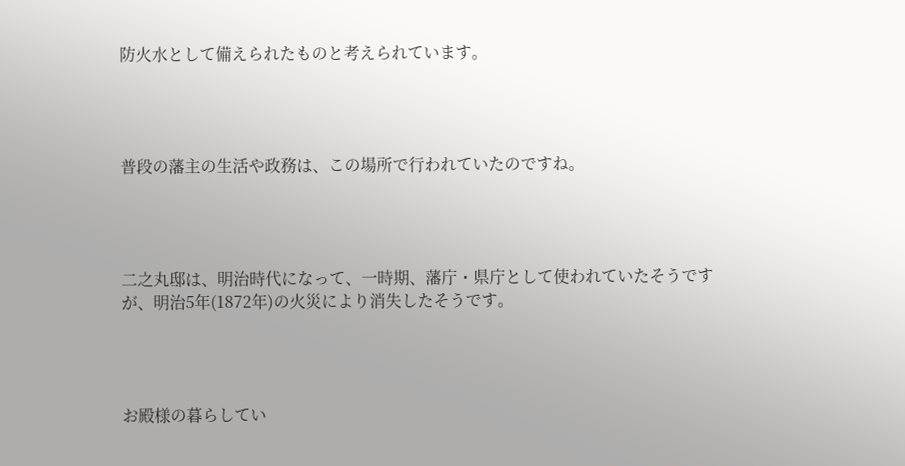防火水として備えられたものと考えられています。




普段の藩主の生活や政務は、この場所で行われていたのですね。




二之丸邸は、明治時代になって、一時期、藩庁・県庁として使われていたそうですが、明治5年(1872年)の火災により消失したそうです。




お殿様の暮らしてい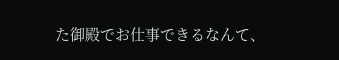た御殿でお仕事できるなんて、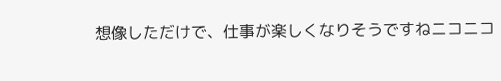想像しただけで、仕事が楽しくなりそうですねニコニコ